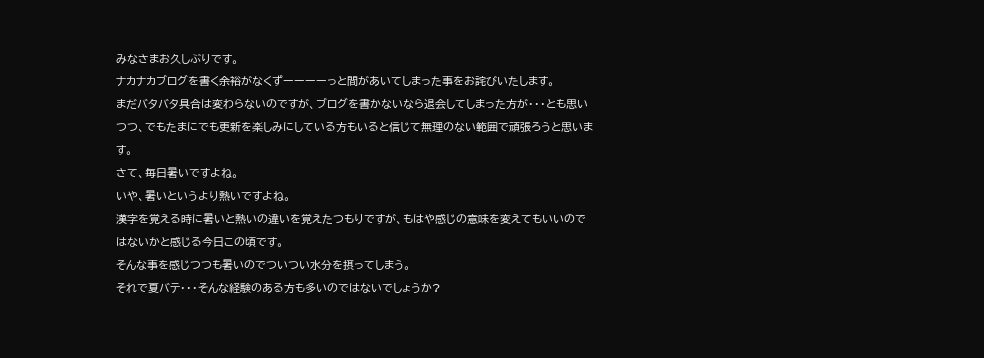みなさまお久しぶりです。
ナカナカブログを書く余裕がなくずーーーーっと間があいてしまった事をお詫びいたします。
まだバタバタ具合は変わらないのですが、ブログを書かないなら退会してしまった方が・・・とも思いつつ、でもたまにでも更新を楽しみにしている方もいると信じて無理のない範囲で頑張ろうと思います。
さて、毎日暑いですよね。
いや、暑いというより熱いですよね。
漢字を覚える時に暑いと熱いの違いを覚えたつもりですが、もはや感じの意味を変えてもいいのではないかと感じる今日この頃です。
そんな事を感じつつも暑いのでついつい水分を摂ってしまう。
それで夏バテ・・・そんな経験のある方も多いのではないでしょうか?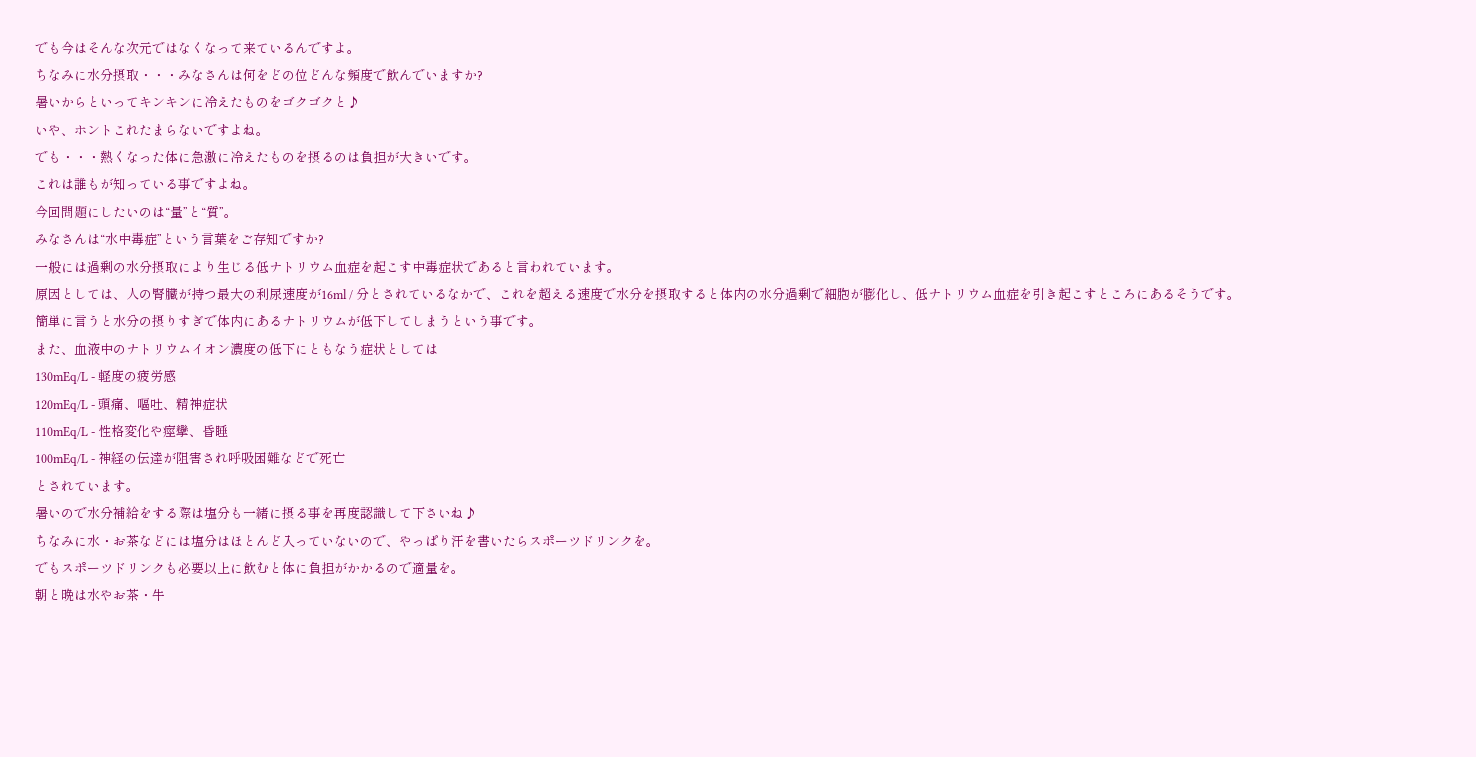でも今はそんな次元ではなくなって来ているんですよ。
ちなみに水分摂取・・・みなさんは何をどの位どんな頻度で飲んでいますか?
暑いからといってキンキンに冷えたものをゴクゴクと♪
いや、ホントこれたまらないですよね。
でも・・・熱くなった体に急激に冷えたものを摂るのは負担が大きいです。
これは誰もが知っている事ですよね。
今回問題にしたいのは“量”と“質”。
みなさんは“水中毒症”という言葉をご存知ですか?
一般には過剰の水分摂取により生じる低ナトリウム血症を起こす中毒症状であると言われています。
原因としては、人の腎臓が持つ最大の利尿速度が16ml / 分とされているなかで、これを超える速度で水分を摂取すると体内の水分過剰で細胞が膨化し、低ナトリウム血症を引き起こすところにあるそうです。
簡単に言うと水分の摂りすぎで体内にあるナトリウムが低下してしまうという事です。
また、血液中のナトリウムイオン濃度の低下にともなう症状としては
130mEq/L - 軽度の疲労感
120mEq/L - 頭痛、嘔吐、精神症状
110mEq/L - 性格変化や痙攣、昏睡
100mEq/L - 神経の伝達が阻害され呼吸困難などで死亡
とされています。
暑いので水分補給をする際は塩分も一緒に摂る事を再度認識して下さいね♪
ちなみに水・お茶などには塩分はほとんど入っていないので、やっぱり汗を書いたらスポーツドリンクを。
でもスポーツドリンクも必要以上に飲むと体に負担がかかるので適量を。
朝と晩は水やお茶・牛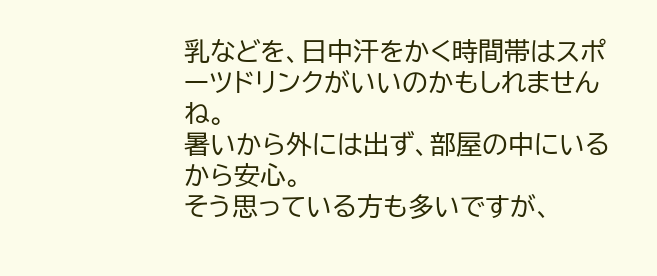乳などを、日中汗をかく時間帯はスポーツドリンクがいいのかもしれませんね。
暑いから外には出ず、部屋の中にいるから安心。
そう思っている方も多いですが、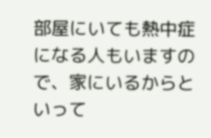部屋にいても熱中症になる人もいますので、家にいるからといって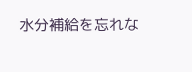水分補給を忘れな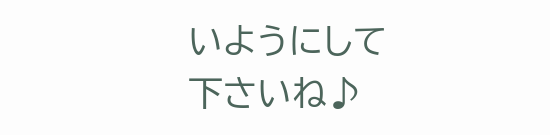いようにして下さいね♪